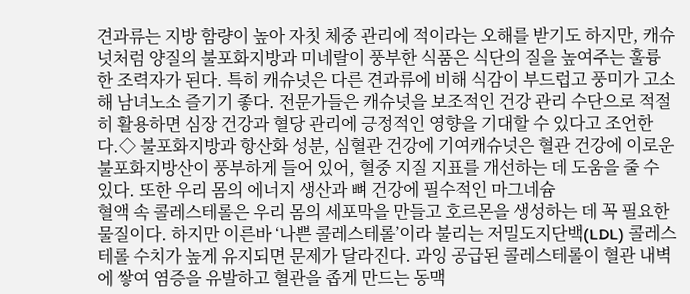견과류는 지방 함량이 높아 자칫 체중 관리에 적이라는 오해를 받기도 하지만, 캐슈넛처럼 양질의 불포화지방과 미네랄이 풍부한 식품은 식단의 질을 높여주는 훌륭한 조력자가 된다. 특히 캐슈넛은 다른 견과류에 비해 식감이 부드럽고 풍미가 고소해 남녀노소 즐기기 좋다. 전문가들은 캐슈넛을 보조적인 건강 관리 수단으로 적절히 활용하면 심장 건강과 혈당 관리에 긍정적인 영향을 기대할 수 있다고 조언한다.◇ 불포화지방과 항산화 성분, 심혈관 건강에 기여캐슈넛은 혈관 건강에 이로운 불포화지방산이 풍부하게 들어 있어, 혈중 지질 지표를 개선하는 데 도움을 줄 수 있다. 또한 우리 몸의 에너지 생산과 뼈 건강에 필수적인 마그네슘
혈액 속 콜레스테롤은 우리 몸의 세포막을 만들고 호르몬을 생성하는 데 꼭 필요한 물질이다. 하지만 이른바 ‘나쁜 콜레스테롤’이라 불리는 저밀도지단백(LDL) 콜레스테롤 수치가 높게 유지되면 문제가 달라진다. 과잉 공급된 콜레스테롤이 혈관 내벽에 쌓여 염증을 유발하고 혈관을 좁게 만드는 동맥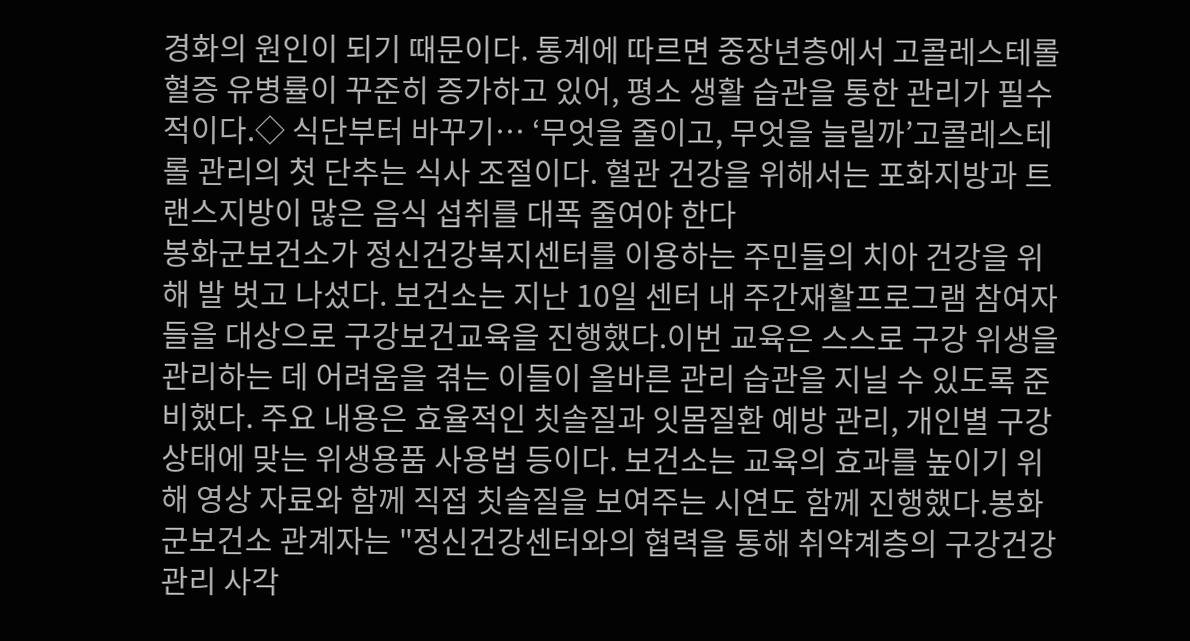경화의 원인이 되기 때문이다. 통계에 따르면 중장년층에서 고콜레스테롤혈증 유병률이 꾸준히 증가하고 있어, 평소 생활 습관을 통한 관리가 필수적이다.◇ 식단부터 바꾸기… ‘무엇을 줄이고, 무엇을 늘릴까’고콜레스테롤 관리의 첫 단추는 식사 조절이다. 혈관 건강을 위해서는 포화지방과 트랜스지방이 많은 음식 섭취를 대폭 줄여야 한다
봉화군보건소가 정신건강복지센터를 이용하는 주민들의 치아 건강을 위해 발 벗고 나섰다. 보건소는 지난 10일 센터 내 주간재활프로그램 참여자들을 대상으로 구강보건교육을 진행했다.이번 교육은 스스로 구강 위생을 관리하는 데 어려움을 겪는 이들이 올바른 관리 습관을 지닐 수 있도록 준비했다. 주요 내용은 효율적인 칫솔질과 잇몸질환 예방 관리, 개인별 구강 상태에 맞는 위생용품 사용법 등이다. 보건소는 교육의 효과를 높이기 위해 영상 자료와 함께 직접 칫솔질을 보여주는 시연도 함께 진행했다.봉화군보건소 관계자는 "정신건강센터와의 협력을 통해 취약계층의 구강건강 관리 사각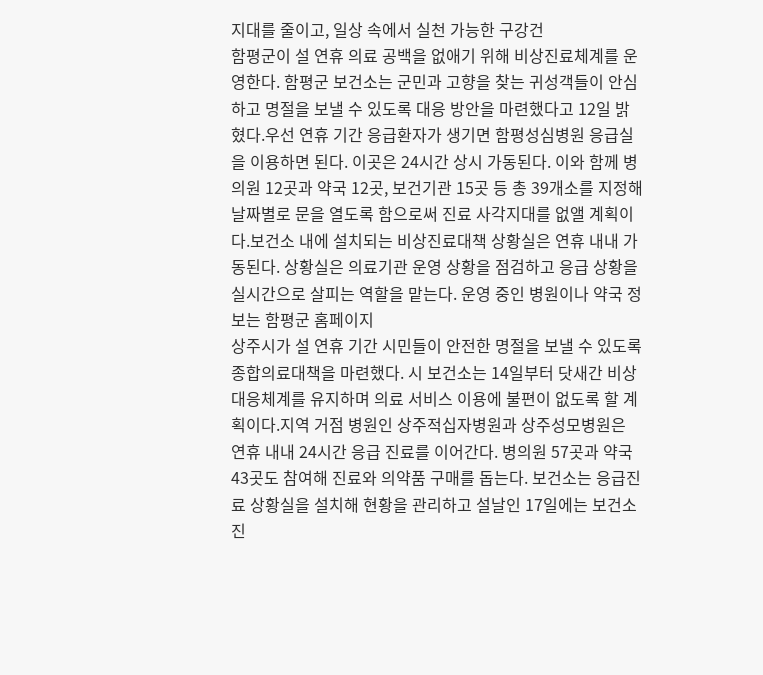지대를 줄이고, 일상 속에서 실천 가능한 구강건
함평군이 설 연휴 의료 공백을 없애기 위해 비상진료체계를 운영한다. 함평군 보건소는 군민과 고향을 찾는 귀성객들이 안심하고 명절을 보낼 수 있도록 대응 방안을 마련했다고 12일 밝혔다.우선 연휴 기간 응급환자가 생기면 함평성심병원 응급실을 이용하면 된다. 이곳은 24시간 상시 가동된다. 이와 함께 병의원 12곳과 약국 12곳, 보건기관 15곳 등 총 39개소를 지정해 날짜별로 문을 열도록 함으로써 진료 사각지대를 없앨 계획이다.보건소 내에 설치되는 비상진료대책 상황실은 연휴 내내 가동된다. 상황실은 의료기관 운영 상황을 점검하고 응급 상황을 실시간으로 살피는 역할을 맡는다. 운영 중인 병원이나 약국 정보는 함평군 홈페이지
상주시가 설 연휴 기간 시민들이 안전한 명절을 보낼 수 있도록 종합의료대책을 마련했다. 시 보건소는 14일부터 닷새간 비상 대응체계를 유지하며 의료 서비스 이용에 불편이 없도록 할 계획이다.지역 거점 병원인 상주적십자병원과 상주성모병원은 연휴 내내 24시간 응급 진료를 이어간다. 병의원 57곳과 약국 43곳도 참여해 진료와 의약품 구매를 돕는다. 보건소는 응급진료 상황실을 설치해 현황을 관리하고 설날인 17일에는 보건소 진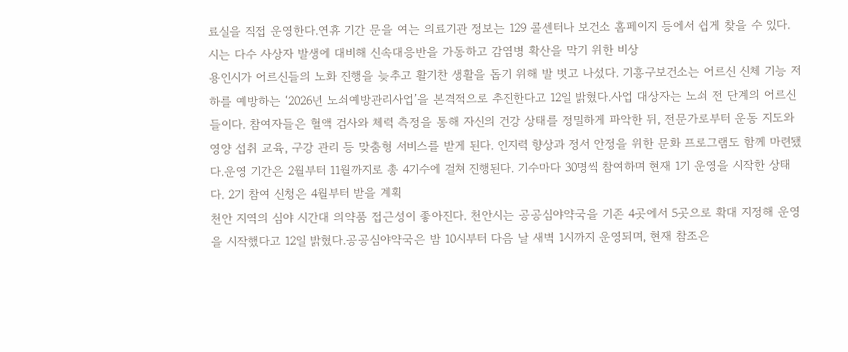료실을 직접 운영한다.연휴 기간 문을 여는 의료기관 정보는 129 콜센터나 보건소 홈페이지 등에서 쉽게 찾을 수 있다. 시는 다수 사상자 발생에 대비해 신속대응반을 가동하고 감염병 확산을 막기 위한 비상
용인시가 어르신들의 노화 진행을 늦추고 활기찬 생활을 돕기 위해 발 벗고 나섰다. 기흥구보건소는 어르신 신체 기능 저하를 예방하는 ‘2026년 노쇠예방관리사업’을 본격적으로 추진한다고 12일 밝혔다.사업 대상자는 노쇠 전 단계의 어르신들이다. 참여자들은 혈액 검사와 체력 측정을 통해 자신의 건강 상태를 정밀하게 파악한 뒤, 전문가로부터 운동 지도와 영양 섭취 교육, 구강 관리 등 맞춤형 서비스를 받게 된다. 인지력 향상과 정서 안정을 위한 문화 프로그램도 함께 마련됐다.운영 기간은 2월부터 11월까지로 총 4기수에 걸쳐 진행된다. 기수마다 30명씩 참여하며 현재 1기 운영을 시작한 상태다. 2기 참여 신청은 4월부터 받을 계획
천안 지역의 심야 시간대 의약품 접근성이 좋아진다. 천안시는 공공심야약국을 기존 4곳에서 5곳으로 확대 지정해 운영을 시작했다고 12일 밝혔다.공공심야약국은 밤 10시부터 다음 날 새벽 1시까지 운영되며, 현재 참조은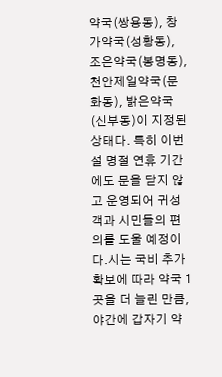약국(쌍용동), 창가약국(성황동), 조은약국(봉명동), 천안제일약국(문화동), 밝은약국(신부동)이 지정된 상태다. 특히 이번 설 명절 연휴 기간에도 문을 닫지 않고 운영되어 귀성객과 시민들의 편의를 도울 예정이다.시는 국비 추가 확보에 따라 약국 1곳을 더 늘린 만큼, 야간에 갑자기 약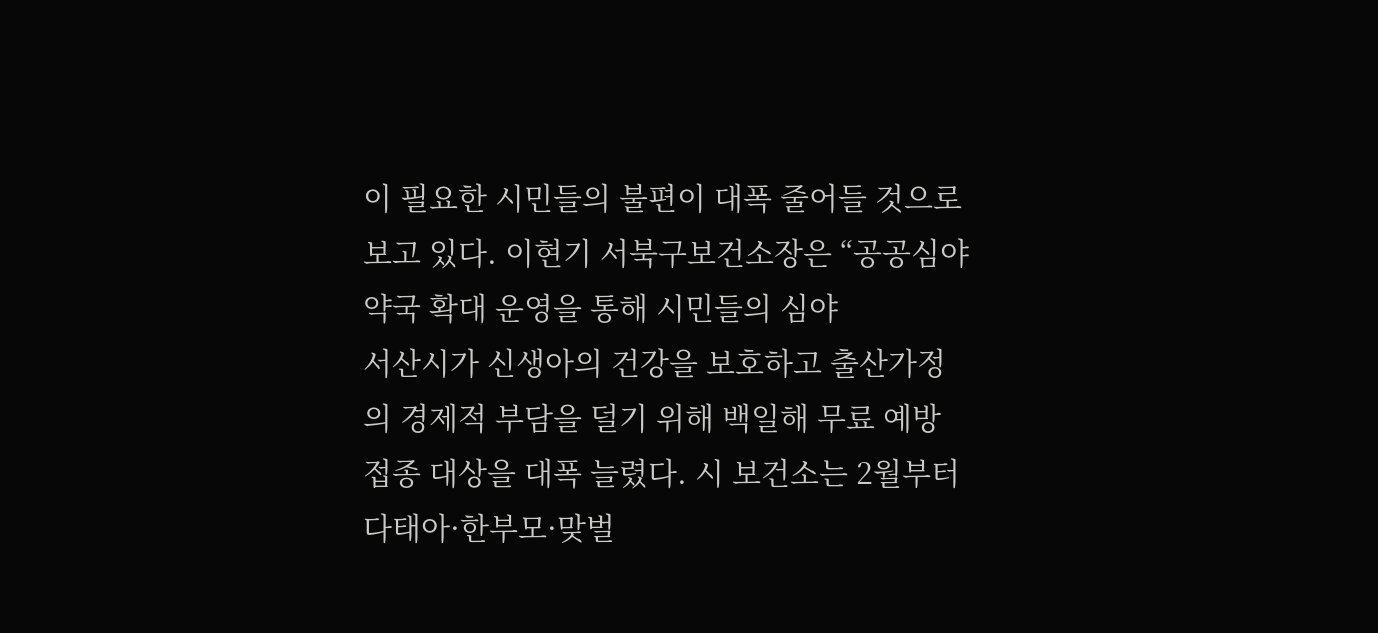이 필요한 시민들의 불편이 대폭 줄어들 것으로 보고 있다. 이현기 서북구보건소장은 “공공심야약국 확대 운영을 통해 시민들의 심야
서산시가 신생아의 건강을 보호하고 출산가정의 경제적 부담을 덜기 위해 백일해 무료 예방접종 대상을 대폭 늘렸다. 시 보건소는 2월부터 다태아·한부모·맞벌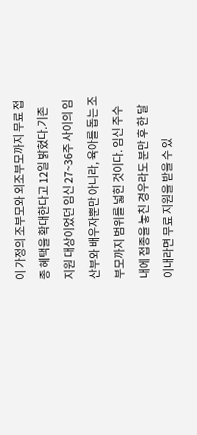이 가정의 조부모와 외조부모까지 무료 접종 혜택을 확대한다고 12일 밝혔다.기존 지원 대상이었던 임신 27~36주 사이의 임산부와 배우자뿐만 아니라, 육아를 돕는 조부모까지 범위를 넓힌 것이다. 임신 주수 내에 접종을 놓친 경우라도 분만 후 한 달 이내라면 무료 지원을 받을 수 있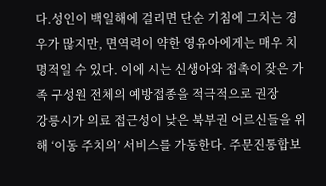다.성인이 백일해에 걸리면 단순 기침에 그치는 경우가 많지만, 면역력이 약한 영유아에게는 매우 치명적일 수 있다. 이에 시는 신생아와 접촉이 잦은 가족 구성원 전체의 예방접종을 적극적으로 권장
강릉시가 의료 접근성이 낮은 북부권 어르신들을 위해 ‘이동 주치의’ 서비스를 가동한다. 주문진통합보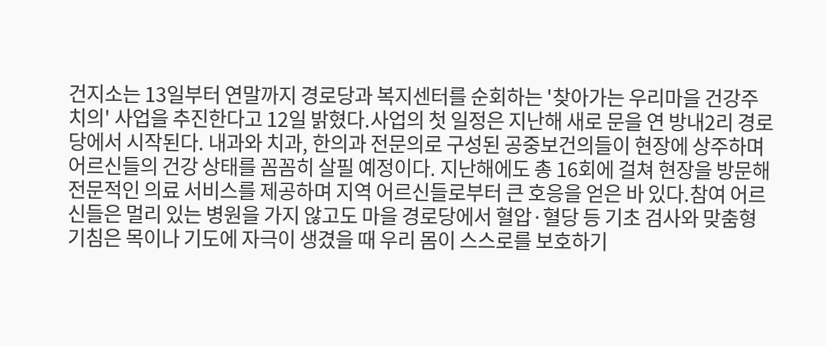건지소는 13일부터 연말까지 경로당과 복지센터를 순회하는 '찾아가는 우리마을 건강주치의' 사업을 추진한다고 12일 밝혔다.사업의 첫 일정은 지난해 새로 문을 연 방내2리 경로당에서 시작된다. 내과와 치과, 한의과 전문의로 구성된 공중보건의들이 현장에 상주하며 어르신들의 건강 상태를 꼼꼼히 살필 예정이다. 지난해에도 총 16회에 걸쳐 현장을 방문해 전문적인 의료 서비스를 제공하며 지역 어르신들로부터 큰 호응을 얻은 바 있다.참여 어르신들은 멀리 있는 병원을 가지 않고도 마을 경로당에서 혈압·혈당 등 기초 검사와 맞춤형
기침은 목이나 기도에 자극이 생겼을 때 우리 몸이 스스로를 보호하기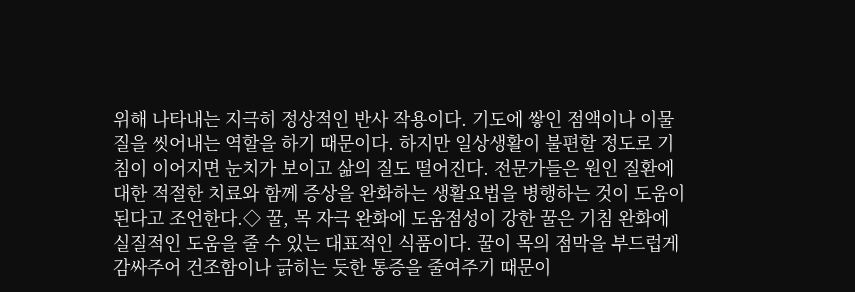위해 나타내는 지극히 정상적인 반사 작용이다. 기도에 쌓인 점액이나 이물질을 씻어내는 역할을 하기 때문이다. 하지만 일상생활이 불편할 정도로 기침이 이어지면 눈치가 보이고 삶의 질도 떨어진다. 전문가들은 원인 질환에 대한 적절한 치료와 함께 증상을 완화하는 생활요법을 병행하는 것이 도움이 된다고 조언한다.◇ 꿀, 목 자극 완화에 도움점성이 강한 꿀은 기침 완화에 실질적인 도움을 줄 수 있는 대표적인 식품이다. 꿀이 목의 점막을 부드럽게 감싸주어 건조함이나 긁히는 듯한 통증을 줄여주기 때문이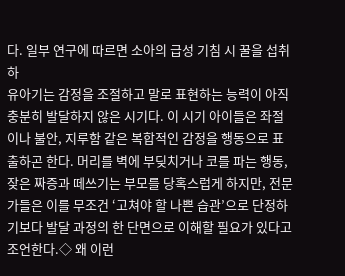다. 일부 연구에 따르면 소아의 급성 기침 시 꿀을 섭취하
유아기는 감정을 조절하고 말로 표현하는 능력이 아직 충분히 발달하지 않은 시기다. 이 시기 아이들은 좌절이나 불안, 지루함 같은 복합적인 감정을 행동으로 표출하곤 한다. 머리를 벽에 부딪치거나 코를 파는 행동, 잦은 짜증과 떼쓰기는 부모를 당혹스럽게 하지만, 전문가들은 이를 무조건 ‘고쳐야 할 나쁜 습관’으로 단정하기보다 발달 과정의 한 단면으로 이해할 필요가 있다고 조언한다.◇ 왜 이런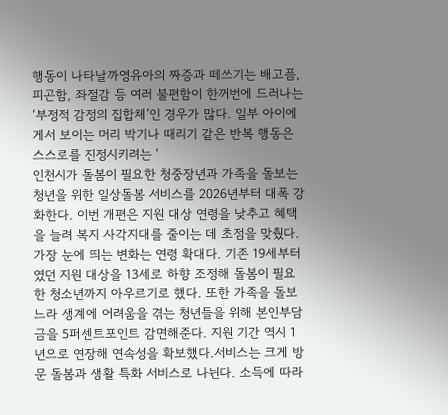행동이 나타날까영유아의 짜증과 떼쓰기는 배고픔, 피곤함, 좌절감 등 여러 불편함이 한꺼번에 드러나는 ‘부정적 감정의 집합체’인 경우가 많다. 일부 아이에게서 보이는 머리 박기나 때리기 같은 반복 행동은 스스로를 진정시키려는 ‘
인천시가 돌봄이 필요한 청중장년과 가족을 돌보는 청년을 위한 일상돌봄 서비스를 2026년부터 대폭 강화한다. 이번 개편은 지원 대상 연령을 낮추고 혜택을 늘려 복지 사각지대를 줄이는 데 초점을 맞췄다.가장 눈에 띄는 변화는 연령 확대다. 기존 19세부터였던 지원 대상을 13세로 하향 조정해 돌봄이 필요한 청소년까지 아우르기로 했다. 또한 가족을 돌보느라 생계에 어려움을 겪는 청년들을 위해 본인부담금을 5퍼센트포인트 감면해준다. 지원 기간 역시 1년으로 연장해 연속성을 확보했다.서비스는 크게 방문 돌봄과 생활 특화 서비스로 나뉜다. 소득에 따라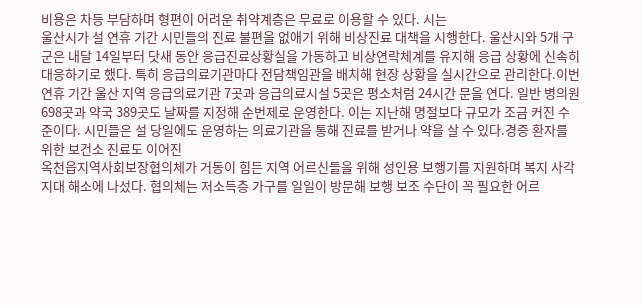비용은 차등 부담하며 형편이 어려운 취약계층은 무료로 이용할 수 있다. 시는
울산시가 설 연휴 기간 시민들의 진료 불편을 없애기 위해 비상진료 대책을 시행한다. 울산시와 5개 구군은 내달 14일부터 닷새 동안 응급진료상황실을 가동하고 비상연락체계를 유지해 응급 상황에 신속히 대응하기로 했다. 특히 응급의료기관마다 전담책임관을 배치해 현장 상황을 실시간으로 관리한다.이번 연휴 기간 울산 지역 응급의료기관 7곳과 응급의료시설 5곳은 평소처럼 24시간 문을 연다. 일반 병의원 698곳과 약국 389곳도 날짜를 지정해 순번제로 운영한다. 이는 지난해 명절보다 규모가 조금 커진 수준이다. 시민들은 설 당일에도 운영하는 의료기관을 통해 진료를 받거나 약을 살 수 있다.경증 환자를 위한 보건소 진료도 이어진
옥천읍지역사회보장협의체가 거동이 힘든 지역 어르신들을 위해 성인용 보행기를 지원하며 복지 사각지대 해소에 나섰다. 협의체는 저소득층 가구를 일일이 방문해 보행 보조 수단이 꼭 필요한 어르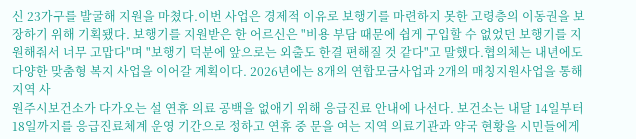신 23가구를 발굴해 지원을 마쳤다.이번 사업은 경제적 이유로 보행기를 마련하지 못한 고령층의 이동권을 보장하기 위해 기획됐다. 보행기를 지원받은 한 어르신은 "비용 부담 때문에 쉽게 구입할 수 없었던 보행기를 지원해줘서 너무 고맙다"며 "보행기 덕분에 앞으로는 외출도 한결 편해질 것 같다"고 말했다.협의체는 내년에도 다양한 맞춤형 복지 사업을 이어갈 계획이다. 2026년에는 8개의 연합모금사업과 2개의 매칭지원사업을 통해 지역 사
원주시보건소가 다가오는 설 연휴 의료 공백을 없애기 위해 응급진료 안내에 나선다. 보건소는 내달 14일부터 18일까지를 응급진료체계 운영 기간으로 정하고 연휴 중 문을 여는 지역 의료기관과 약국 현황을 시민들에게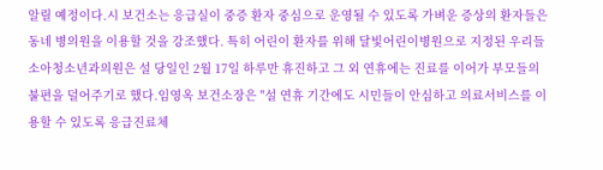알릴 예정이다.시 보건소는 응급실이 중증 환자 중심으로 운영될 수 있도록 가벼운 증상의 환자들은 동네 병의원을 이용할 것을 강조했다. 특히 어린이 환자를 위해 달빛어린이병원으로 지정된 우리들소아청소년과의원은 설 당일인 2월 17일 하루만 휴진하고 그 외 연휴에는 진료를 이어가 부모들의 불편을 덜어주기로 했다.임영옥 보건소장은 "설 연휴 기간에도 시민들이 안심하고 의료서비스를 이용할 수 있도록 응급진료체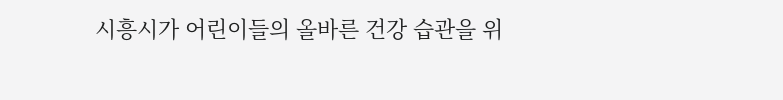시흥시가 어린이들의 올바른 건강 습관을 위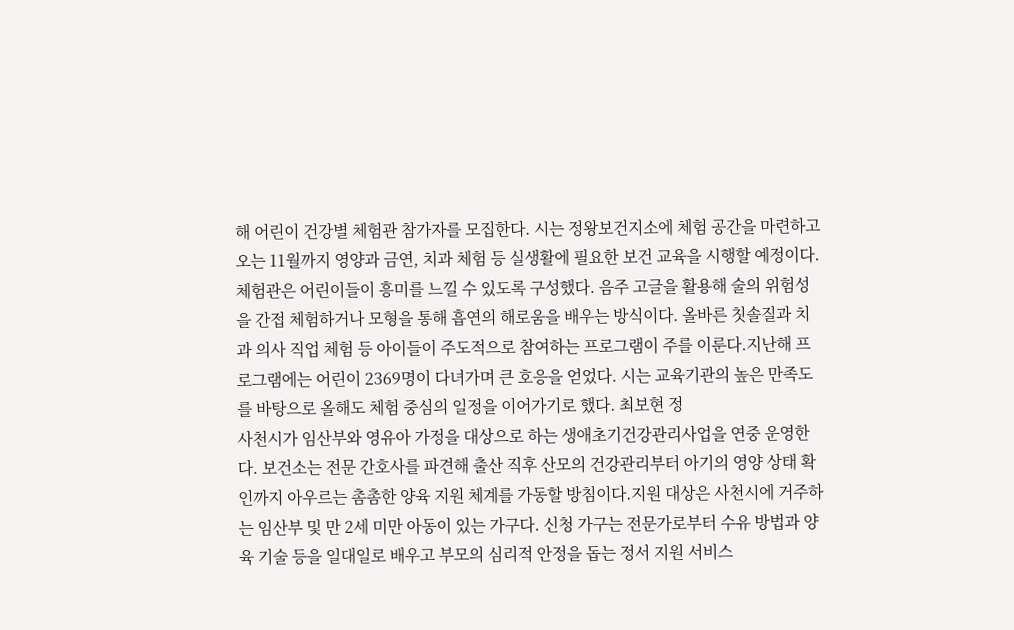해 어린이 건강별 체험관 참가자를 모집한다. 시는 정왕보건지소에 체험 공간을 마련하고 오는 11월까지 영양과 금연, 치과 체험 등 실생활에 필요한 보건 교육을 시행할 예정이다.체험관은 어린이들이 흥미를 느낄 수 있도록 구성했다. 음주 고글을 활용해 술의 위험성을 간접 체험하거나 모형을 통해 흡연의 해로움을 배우는 방식이다. 올바른 칫솔질과 치과 의사 직업 체험 등 아이들이 주도적으로 참여하는 프로그램이 주를 이룬다.지난해 프로그램에는 어린이 2369명이 다녀가며 큰 호응을 얻었다. 시는 교육기관의 높은 만족도를 바탕으로 올해도 체험 중심의 일정을 이어가기로 했다. 최보현 정
사천시가 임산부와 영유아 가정을 대상으로 하는 생애초기건강관리사업을 연중 운영한다. 보건소는 전문 간호사를 파견해 출산 직후 산모의 건강관리부터 아기의 영양 상태 확인까지 아우르는 촘촘한 양육 지원 체계를 가동할 방침이다.지원 대상은 사천시에 거주하는 임산부 및 만 2세 미만 아동이 있는 가구다. 신청 가구는 전문가로부터 수유 방법과 양육 기술 등을 일대일로 배우고 부모의 심리적 안정을 돕는 정서 지원 서비스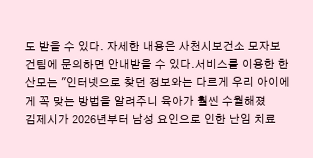도 받을 수 있다. 자세한 내용은 사천시보건소 모자보건팀에 문의하면 안내받을 수 있다.서비스를 이용한 한 산모는 "인터넷으로 찾던 정보와는 다르게 우리 아이에게 꼭 맞는 방법을 알려주니 육아가 훨씬 수월해졌
김제시가 2026년부터 남성 요인으로 인한 난임 치료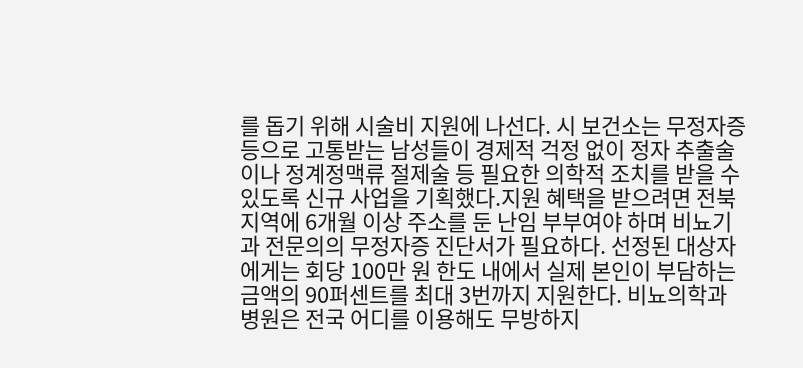를 돕기 위해 시술비 지원에 나선다. 시 보건소는 무정자증 등으로 고통받는 남성들이 경제적 걱정 없이 정자 추출술이나 정계정맥류 절제술 등 필요한 의학적 조치를 받을 수 있도록 신규 사업을 기획했다.지원 혜택을 받으려면 전북 지역에 6개월 이상 주소를 둔 난임 부부여야 하며 비뇨기과 전문의의 무정자증 진단서가 필요하다. 선정된 대상자에게는 회당 100만 원 한도 내에서 실제 본인이 부담하는 금액의 90퍼센트를 최대 3번까지 지원한다. 비뇨의학과 병원은 전국 어디를 이용해도 무방하지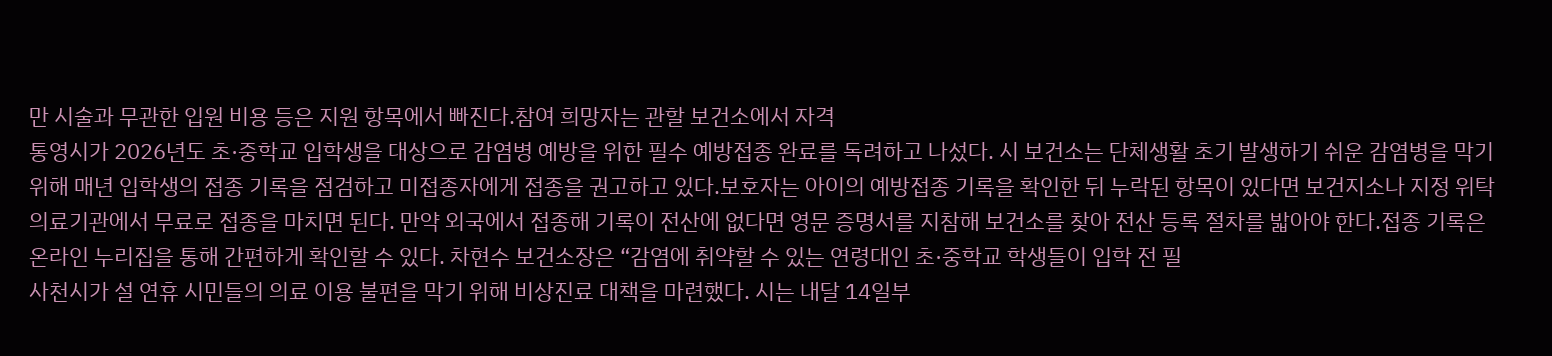만 시술과 무관한 입원 비용 등은 지원 항목에서 빠진다.참여 희망자는 관할 보건소에서 자격
통영시가 2026년도 초·중학교 입학생을 대상으로 감염병 예방을 위한 필수 예방접종 완료를 독려하고 나섰다. 시 보건소는 단체생활 초기 발생하기 쉬운 감염병을 막기 위해 매년 입학생의 접종 기록을 점검하고 미접종자에게 접종을 권고하고 있다.보호자는 아이의 예방접종 기록을 확인한 뒤 누락된 항목이 있다면 보건지소나 지정 위탁 의료기관에서 무료로 접종을 마치면 된다. 만약 외국에서 접종해 기록이 전산에 없다면 영문 증명서를 지참해 보건소를 찾아 전산 등록 절차를 밟아야 한다.접종 기록은 온라인 누리집을 통해 간편하게 확인할 수 있다. 차현수 보건소장은 “감염에 취약할 수 있는 연령대인 초·중학교 학생들이 입학 전 필
사천시가 설 연휴 시민들의 의료 이용 불편을 막기 위해 비상진료 대책을 마련했다. 시는 내달 14일부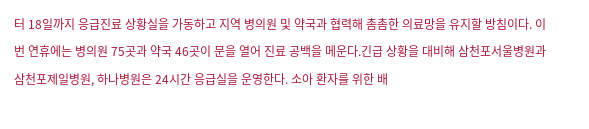터 18일까지 응급진료 상황실을 가동하고 지역 병의원 및 약국과 협력해 촘촘한 의료망을 유지할 방침이다. 이번 연휴에는 병의원 75곳과 약국 46곳이 문을 열어 진료 공백을 메운다.긴급 상황을 대비해 삼천포서울병원과 삼천포제일병원, 하나병원은 24시간 응급실을 운영한다. 소아 환자를 위한 배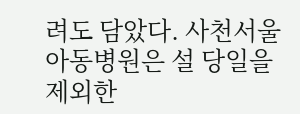려도 담았다. 사천서울아동병원은 설 당일을 제외한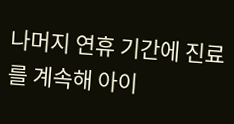나머지 연휴 기간에 진료를 계속해 아이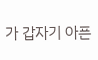가 갑자기 아픈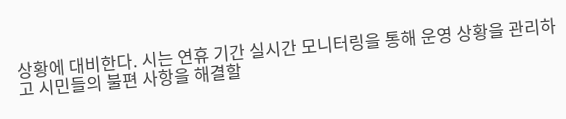상황에 대비한다. 시는 연휴 기간 실시간 모니터링을 통해 운영 상황을 관리하고 시민들의 불편 사항을 해결할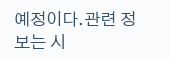예정이다.관련 정보는 시